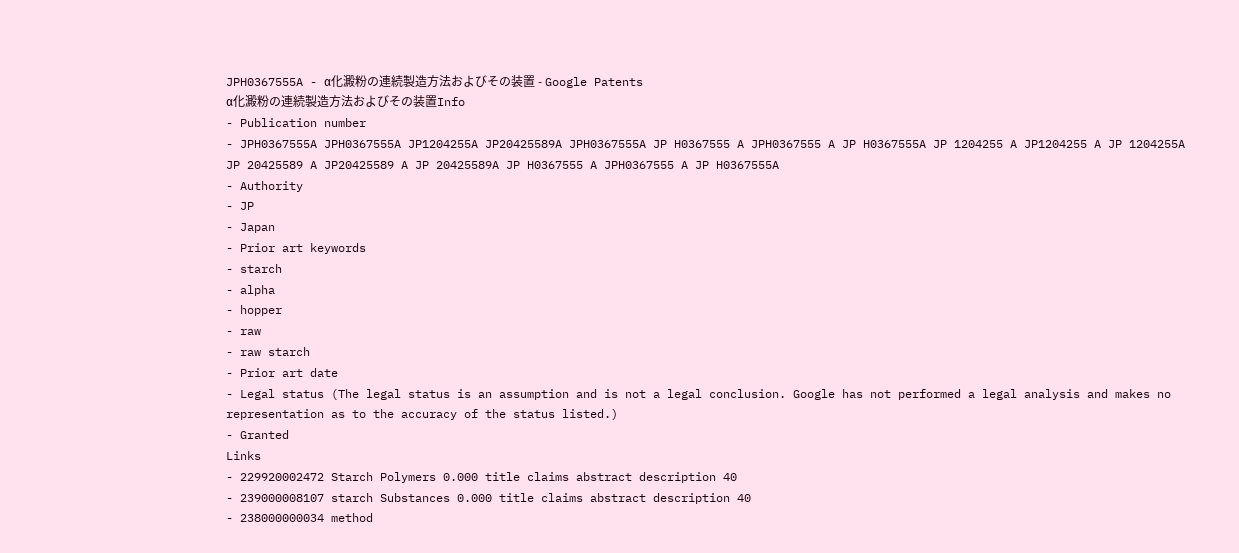JPH0367555A - α化澱粉の連続製造方法およびその装置 - Google Patents
α化澱粉の連続製造方法およびその装置Info
- Publication number
- JPH0367555A JPH0367555A JP1204255A JP20425589A JPH0367555A JP H0367555 A JPH0367555 A JP H0367555A JP 1204255 A JP1204255 A JP 1204255A JP 20425589 A JP20425589 A JP 20425589A JP H0367555 A JPH0367555 A JP H0367555A
- Authority
- JP
- Japan
- Prior art keywords
- starch
- alpha
- hopper
- raw
- raw starch
- Prior art date
- Legal status (The legal status is an assumption and is not a legal conclusion. Google has not performed a legal analysis and makes no representation as to the accuracy of the status listed.)
- Granted
Links
- 229920002472 Starch Polymers 0.000 title claims abstract description 40
- 239000008107 starch Substances 0.000 title claims abstract description 40
- 238000000034 method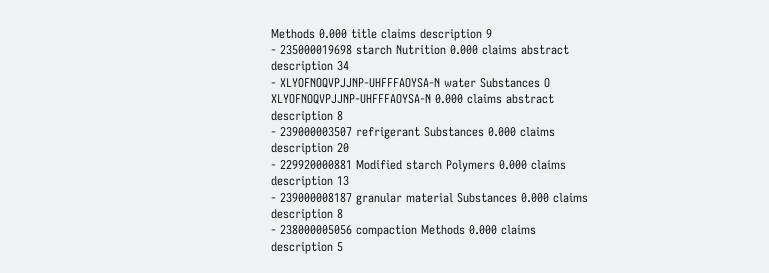Methods 0.000 title claims description 9
- 235000019698 starch Nutrition 0.000 claims abstract description 34
- XLYOFNOQVPJJNP-UHFFFAOYSA-N water Substances O XLYOFNOQVPJJNP-UHFFFAOYSA-N 0.000 claims abstract description 8
- 239000003507 refrigerant Substances 0.000 claims description 20
- 229920000881 Modified starch Polymers 0.000 claims description 13
- 239000008187 granular material Substances 0.000 claims description 8
- 238000005056 compaction Methods 0.000 claims description 5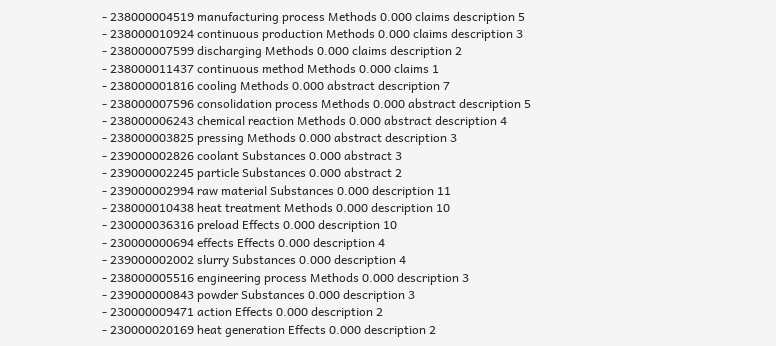- 238000004519 manufacturing process Methods 0.000 claims description 5
- 238000010924 continuous production Methods 0.000 claims description 3
- 238000007599 discharging Methods 0.000 claims description 2
- 238000011437 continuous method Methods 0.000 claims 1
- 238000001816 cooling Methods 0.000 abstract description 7
- 238000007596 consolidation process Methods 0.000 abstract description 5
- 238000006243 chemical reaction Methods 0.000 abstract description 4
- 238000003825 pressing Methods 0.000 abstract description 3
- 239000002826 coolant Substances 0.000 abstract 3
- 239000002245 particle Substances 0.000 abstract 2
- 239000002994 raw material Substances 0.000 description 11
- 238000010438 heat treatment Methods 0.000 description 10
- 230000036316 preload Effects 0.000 description 10
- 230000000694 effects Effects 0.000 description 4
- 239000002002 slurry Substances 0.000 description 4
- 238000005516 engineering process Methods 0.000 description 3
- 239000000843 powder Substances 0.000 description 3
- 230000009471 action Effects 0.000 description 2
- 230000020169 heat generation Effects 0.000 description 2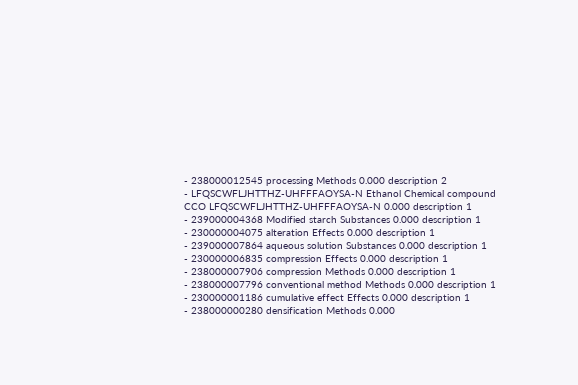- 238000012545 processing Methods 0.000 description 2
- LFQSCWFLJHTTHZ-UHFFFAOYSA-N Ethanol Chemical compound CCO LFQSCWFLJHTTHZ-UHFFFAOYSA-N 0.000 description 1
- 239000004368 Modified starch Substances 0.000 description 1
- 230000004075 alteration Effects 0.000 description 1
- 239000007864 aqueous solution Substances 0.000 description 1
- 230000006835 compression Effects 0.000 description 1
- 238000007906 compression Methods 0.000 description 1
- 238000007796 conventional method Methods 0.000 description 1
- 230000001186 cumulative effect Effects 0.000 description 1
- 238000000280 densification Methods 0.000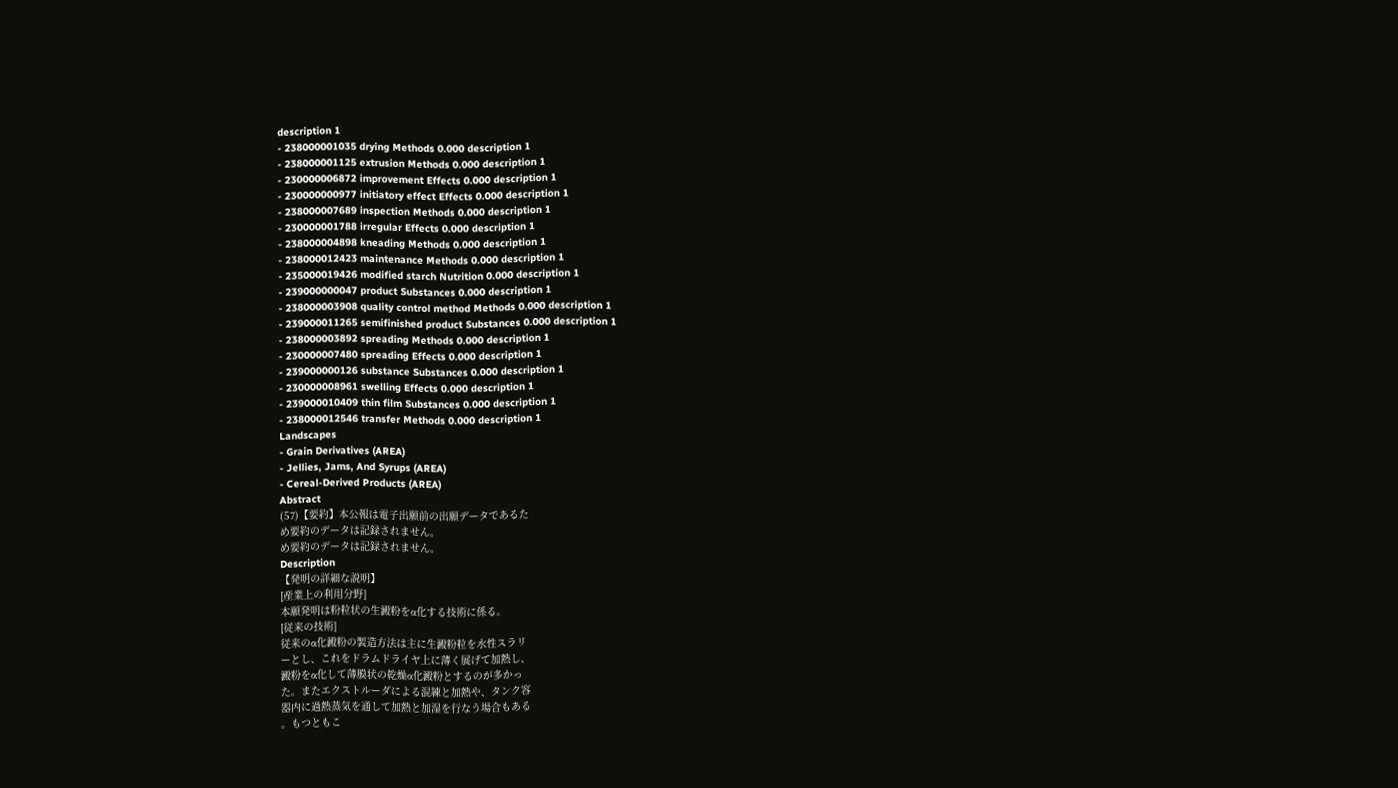description 1
- 238000001035 drying Methods 0.000 description 1
- 238000001125 extrusion Methods 0.000 description 1
- 230000006872 improvement Effects 0.000 description 1
- 230000000977 initiatory effect Effects 0.000 description 1
- 238000007689 inspection Methods 0.000 description 1
- 230000001788 irregular Effects 0.000 description 1
- 238000004898 kneading Methods 0.000 description 1
- 238000012423 maintenance Methods 0.000 description 1
- 235000019426 modified starch Nutrition 0.000 description 1
- 239000000047 product Substances 0.000 description 1
- 238000003908 quality control method Methods 0.000 description 1
- 239000011265 semifinished product Substances 0.000 description 1
- 238000003892 spreading Methods 0.000 description 1
- 230000007480 spreading Effects 0.000 description 1
- 239000000126 substance Substances 0.000 description 1
- 230000008961 swelling Effects 0.000 description 1
- 239000010409 thin film Substances 0.000 description 1
- 238000012546 transfer Methods 0.000 description 1
Landscapes
- Grain Derivatives (AREA)
- Jellies, Jams, And Syrups (AREA)
- Cereal-Derived Products (AREA)
Abstract
(57)【要約】本公報は電子出願前の出願データであるた
め要約のデータは記録されません。
め要約のデータは記録されません。
Description
【発明の詳細な説明】
[産業上の利用分野]
本願発明は粉粒状の生澱粉をα化する技術に係る。
[従来の技術]
従来のα化澱粉の製造方法は主に生澱粉粒を水性スラリ
ーとし、これをドラムドライヤ上に薄く展げて加熱し、
澱粉をα化して薄膜状の乾燥α化澱粉とするのが多かっ
た。またエクストルーダによる混練と加熱や、タンク容
器内に過熱蒸気を通して加熱と加湿を行なう場合もある
。もつともこ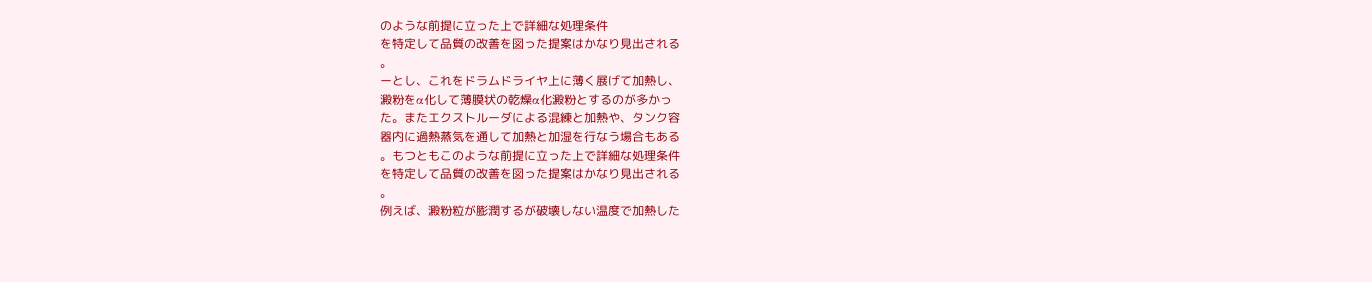のような前提に立った上で詳細な処理条件
を特定して品質の改善を図った提案はかなり見出される
。
ーとし、これをドラムドライヤ上に薄く展げて加熱し、
澱粉をα化して薄膜状の乾燥α化澱粉とするのが多かっ
た。またエクストルーダによる混練と加熱や、タンク容
器内に過熱蒸気を通して加熱と加湿を行なう場合もある
。もつともこのような前提に立った上で詳細な処理条件
を特定して品質の改善を図った提案はかなり見出される
。
例えば、澱粉粒が膨潤するが破壊しない温度で加熱した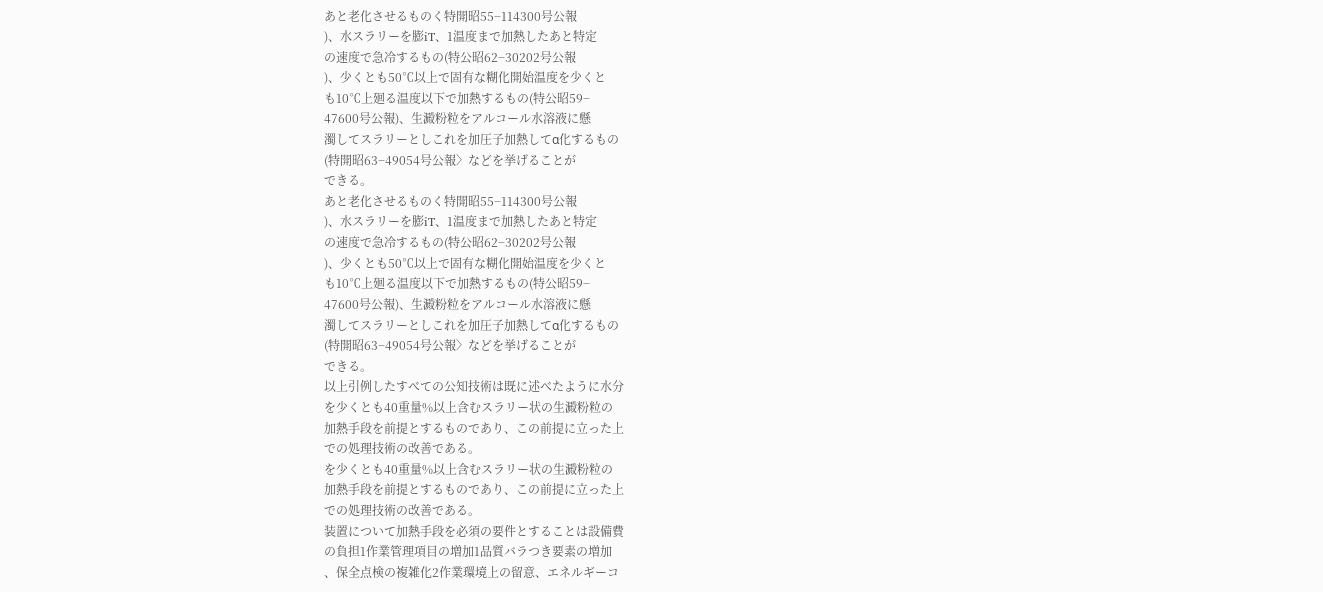あと老化させるものく特開昭55−114300号公報
)、水スラリーを膨iT、1温度まで加熱したあと特定
の速度で急冷するもの(特公昭62−30202号公報
)、少くとも50℃以上で固有な糊化開始温度を少くと
も10℃上廻る温度以下で加熱するもの(特公昭59−
47600号公報)、生澱粉粒をアルコール水溶液に懸
濁してスラリーとしこれを加圧子加熱してα化するもの
(特開昭63−49054号公報〉などを挙げることが
できる。
あと老化させるものく特開昭55−114300号公報
)、水スラリーを膨iT、1温度まで加熱したあと特定
の速度で急冷するもの(特公昭62−30202号公報
)、少くとも50℃以上で固有な糊化開始温度を少くと
も10℃上廻る温度以下で加熱するもの(特公昭59−
47600号公報)、生澱粉粒をアルコール水溶液に懸
濁してスラリーとしこれを加圧子加熱してα化するもの
(特開昭63−49054号公報〉などを挙げることが
できる。
以上引例したすべての公知技術は既に述べたように水分
を少くとも40重量%以上含むスラリー状の生澱粉粒の
加熱手段を前提とするものであり、この前提に立った上
での処理技術の改善である。
を少くとも40重量%以上含むスラリー状の生澱粉粒の
加熱手段を前提とするものであり、この前提に立った上
での処理技術の改善である。
装置について加熱手段を必須の要件とすることは設備費
の負担1作業管理項目の増加1品質バラつき要素の増加
、保全点検の複雑化2作業環境上の留意、エネルギーコ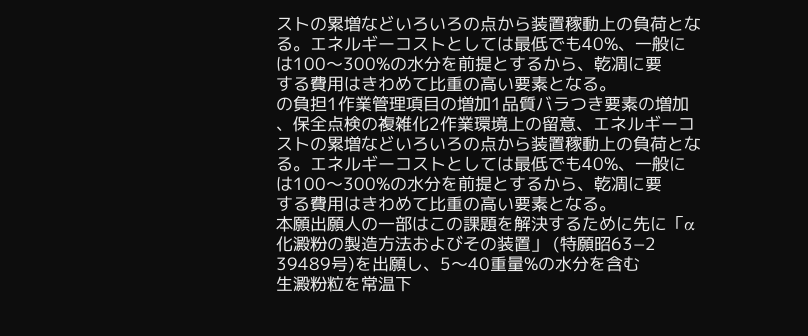ストの累増などいろいろの点から装置稼動上の負荷とな
る。エネルギーコストとしては最低でも40%、一般に
は100〜300%の水分を前提とするから、乾凋に要
する費用はきわめて比重の高い要素となる。
の負担1作業管理項目の増加1品質バラつき要素の増加
、保全点検の複雑化2作業環境上の留意、エネルギーコ
ストの累増などいろいろの点から装置稼動上の負荷とな
る。エネルギーコストとしては最低でも40%、一般に
は100〜300%の水分を前提とするから、乾凋に要
する費用はきわめて比重の高い要素となる。
本願出願人の一部はこの課題を解決するために先に「α
化澱粉の製造方法およびその装置」 (特願昭63−2
39489号)を出願し、5〜40重量%の水分を含む
生澱粉粒を常温下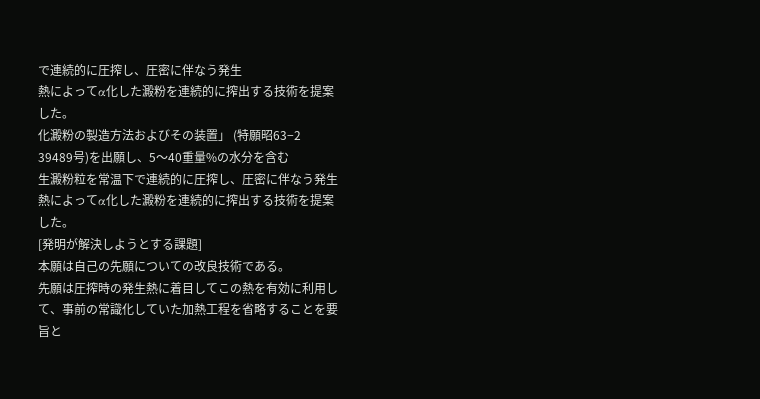で連続的に圧搾し、圧密に伴なう発生
熱によってα化した澱粉を連続的に搾出する技術を提案
した。
化澱粉の製造方法およびその装置」 (特願昭63−2
39489号)を出願し、5〜40重量%の水分を含む
生澱粉粒を常温下で連続的に圧搾し、圧密に伴なう発生
熱によってα化した澱粉を連続的に搾出する技術を提案
した。
[発明が解決しようとする課題]
本願は自己の先願についての改良技術である。
先願は圧搾時の発生熱に着目してこの熱を有効に利用し
て、事前の常識化していた加熱工程を省略することを要
旨と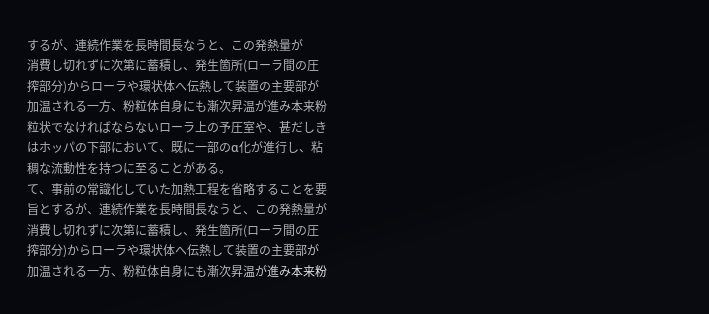するが、連続作業を長時間長なうと、この発熱量が
消費し切れずに次第に蓄積し、発生箇所(ローラ間の圧
搾部分)からローラや環状体へ伝熱して装置の主要部が
加温される一方、粉粒体自身にも漸次昇温が進み本来粉
粒状でなければならないローラ上の予圧室や、甚だしき
はホッパの下部において、既に一部のα化が進行し、粘
稠な流動性を持つに至ることがある。
て、事前の常識化していた加熱工程を省略することを要
旨とするが、連続作業を長時間長なうと、この発熱量が
消費し切れずに次第に蓄積し、発生箇所(ローラ間の圧
搾部分)からローラや環状体へ伝熱して装置の主要部が
加温される一方、粉粒体自身にも漸次昇温が進み本来粉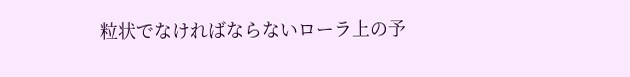粒状でなければならないローラ上の予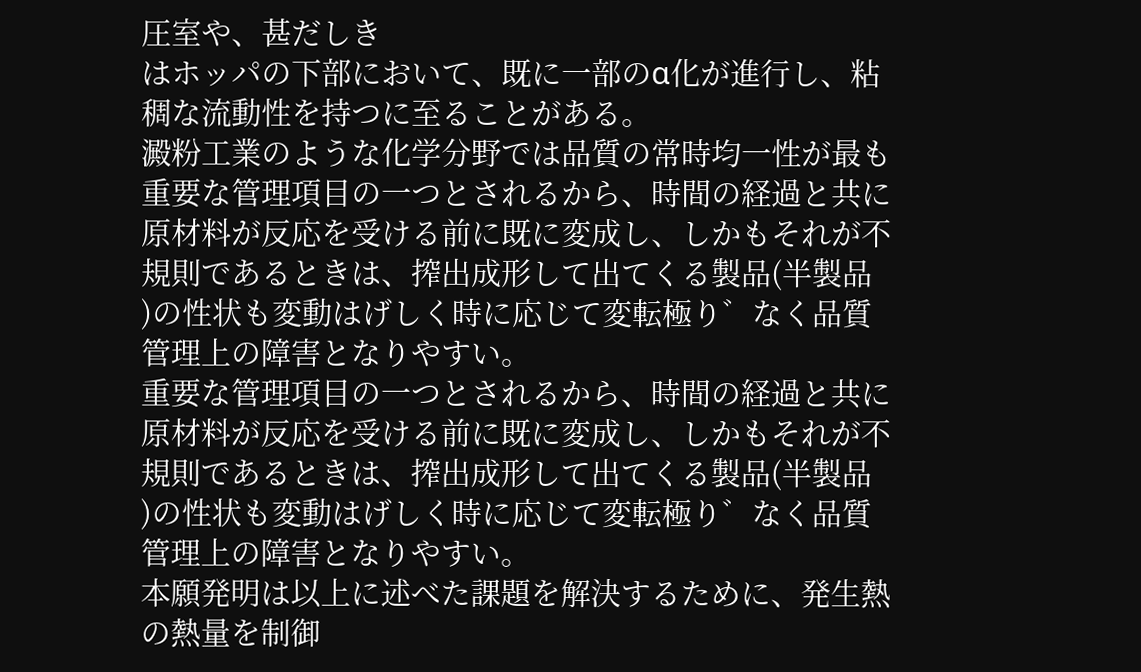圧室や、甚だしき
はホッパの下部において、既に一部のα化が進行し、粘
稠な流動性を持つに至ることがある。
澱粉工業のような化学分野では品質の常時均一性が最も
重要な管理項目の一つとされるから、時間の経過と共に
原材料が反応を受ける前に既に変成し、しかもそれが不
規則であるときは、搾出成形して出てくる製品(半製品
)の性状も変動はげしく時に応じて変転極り゛なく品質
管理上の障害となりやすい。
重要な管理項目の一つとされるから、時間の経過と共に
原材料が反応を受ける前に既に変成し、しかもそれが不
規則であるときは、搾出成形して出てくる製品(半製品
)の性状も変動はげしく時に応じて変転極り゛なく品質
管理上の障害となりやすい。
本願発明は以上に述べた課題を解決するために、発生熱
の熱量を制御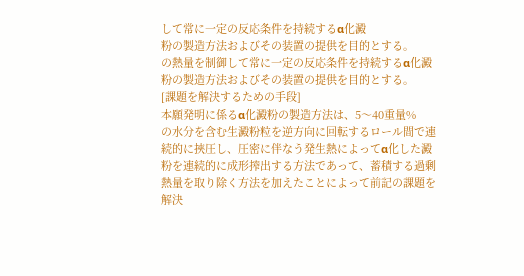して常に一定の反応条件を持続するα化澱
粉の製造方法およびその装置の提供を目的とする。
の熱量を制御して常に一定の反応条件を持続するα化澱
粉の製造方法およびその装置の提供を目的とする。
[課題を解決するための手段]
本願発明に係るα化澱粉の製造方法は、5〜40重量%
の水分を含む生澱粉粒を逆方向に回転するロール間で連
続的に挾圧し、圧密に伴なう発生熱によってα化した澱
粉を連続的に成形搾出する方法であって、蓄積する過剰
熱量を取り除く方法を加えたことによって前記の課題を
解決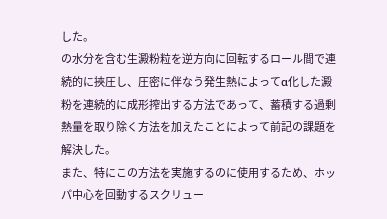した。
の水分を含む生澱粉粒を逆方向に回転するロール間で連
続的に挾圧し、圧密に伴なう発生熱によってα化した澱
粉を連続的に成形搾出する方法であって、蓄積する過剰
熱量を取り除く方法を加えたことによって前記の課題を
解決した。
また、特にこの方法を実施するのに使用するため、ホッ
パ中心を回動するスクリュー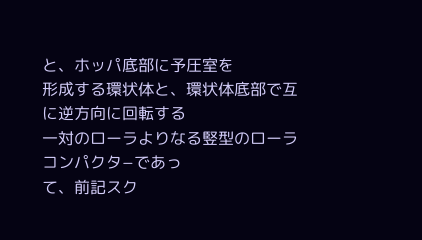と、ホッパ底部に予圧室を
形成する環状体と、環状体底部で互に逆方向に回転する
一対のローラよりなる竪型のローラコンパクタ−であっ
て、前記スク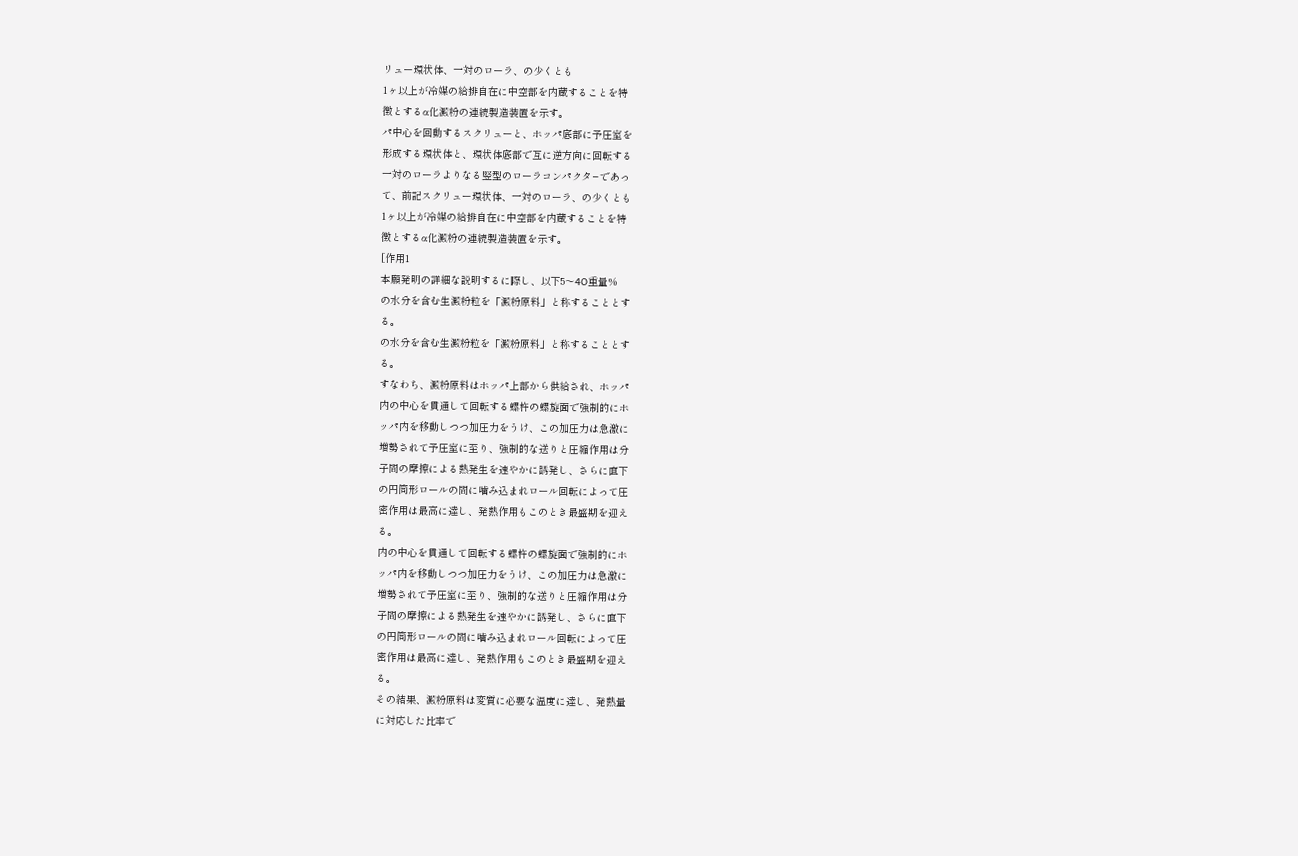リュー環状体、一対のローラ、の少くとも
1ヶ以上が冷媒の給排自在に中空部を内蔵することを特
徴とするα化澱粉の連続製造装置を示す。
パ中心を回動するスクリューと、ホッパ底部に予圧室を
形成する環状体と、環状体底部で互に逆方向に回転する
一対のローラよりなる竪型のローラコンパクタ−であっ
て、前記スクリュー環状体、一対のローラ、の少くとも
1ヶ以上が冷媒の給排自在に中空部を内蔵することを特
徴とするα化澱粉の連続製造装置を示す。
[作用1
本願発明の詳細な説明するに際し、以下5〜4O重量%
の水分を含む生澱粉粒を「澱粉原料」と称することとす
る。
の水分を含む生澱粉粒を「澱粉原料」と称することとす
る。
すなわち、澱粉原料はホッパ上部から供給され、ホッパ
内の中心を貫通して回転する螺杵の螺旋面で強制的にホ
ッパ内を移動しつつ加圧力をうけ、この加圧力は急激に
増勢されて予圧室に至り、強制的な送りと圧縮作用は分
子間の摩擦による熱発生を速やかに誘発し、さらに直下
の円筒形ロールの間に噛み込まれロール回転によって圧
密作用は最高に達し、発熱作用もこのとき最盛期を迎え
る。
内の中心を貫通して回転する螺杵の螺旋面で強制的にホ
ッパ内を移動しつつ加圧力をうけ、この加圧力は急激に
増勢されて予圧室に至り、強制的な送りと圧縮作用は分
子間の摩擦による熱発生を速やかに誘発し、さらに直下
の円筒形ロールの間に噛み込まれロール回転によって圧
密作用は最高に達し、発熱作用もこのとき最盛期を迎え
る。
その結果、澱粉原料は変質に必要な温度に達し、発熱量
に対応した比率で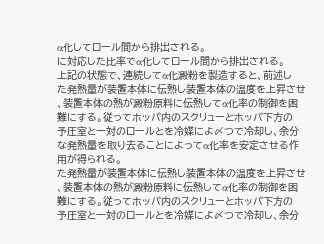α化してロール間から排出される。
に対応した比率でα化してロール間から排出される。
上記の状態で、連続してα化澱粉を製造すると、前述し
た発熱量が装置本体に伝熱し装置本体の温度を上昇させ
、装置本体の熱が澱粉原料に伝熱してα化率の制御を困
難にする。従ってホッパ内のスクリューとホッパ下方の
予圧室と一対のロールとを冷媒によ〆つで冷却し、余分
な発熱量を取り去ることによってα化率を安定させる作
用が得られる。
た発熱量が装置本体に伝熱し装置本体の温度を上昇させ
、装置本体の熱が澱粉原料に伝熱してα化率の制御を困
難にする。従ってホッパ内のスクリューとホッパ下方の
予圧室と一対のロールとを冷媒によ〆つで冷却し、余分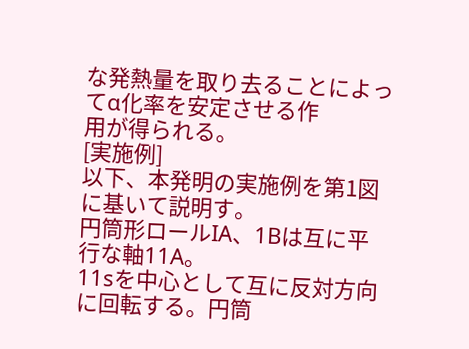な発熱量を取り去ることによってα化率を安定させる作
用が得られる。
[実施例]
以下、本発明の実施例を第1図に基いて説明す。
円筒形ロールIA、1Bは互に平行な軸11A。
11sを中心として互に反対方向に回転する。円筒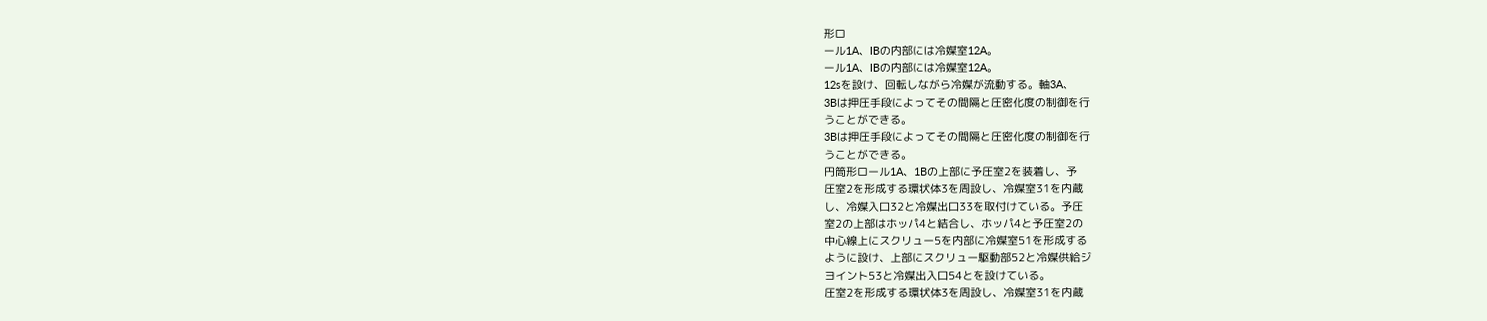形ロ
ール1A、IBの内部には冷媒室12A。
ール1A、IBの内部には冷媒室12A。
12sを設け、回転しながら冷媒が流動する。軸3A、
3Bは押圧手段によってその間隔と圧密化度の制御を行
うことができる。
3Bは押圧手段によってその間隔と圧密化度の制御を行
うことができる。
円筒形ロール1A、1Bの上部に予圧室2を装着し、予
圧室2を形成する環状体3を周設し、冷媒室31を内蔵
し、冷媒入口32と冷媒出口33を取付けている。予圧
室2の上部はホッパ4と結合し、ホッパ4と予圧室2の
中心線上にスクリュー5を内部に冷媒室51を形成する
ように設け、上部にスクリュー駆動部52と冷媒供給ジ
ヨイント53と冷媒出入口54とを設けている。
圧室2を形成する環状体3を周設し、冷媒室31を内蔵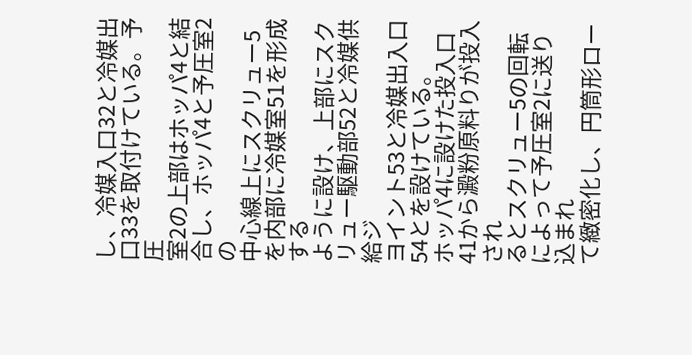し、冷媒入口32と冷媒出口33を取付けている。予圧
室2の上部はホッパ4と結合し、ホッパ4と予圧室2の
中心線上にスクリュー5を内部に冷媒室51を形成する
ように設け、上部にスクリュー駆動部52と冷媒供給ジ
ヨイント53と冷媒出入口54とを設けている。
ホッパ4に設けた投入口41から澱粉原料りが投入され
るとスクリュー5の回転によって予圧室2に送り込まれ
て緻密化し、円筒形ロー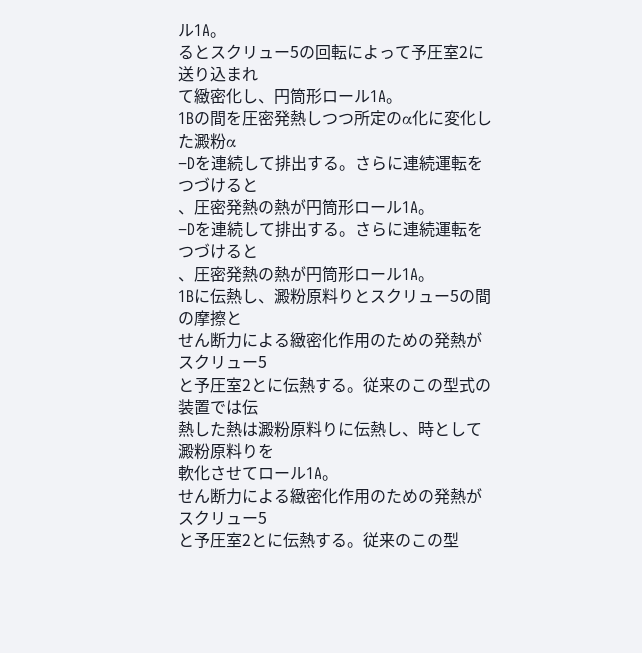ル1A。
るとスクリュー5の回転によって予圧室2に送り込まれ
て緻密化し、円筒形ロール1A。
1Bの間を圧密発熱しつつ所定のα化に変化した澱粉α
−Dを連続して排出する。さらに連続運転をつづけると
、圧密発熱の熱が円筒形ロール1A。
−Dを連続して排出する。さらに連続運転をつづけると
、圧密発熱の熱が円筒形ロール1A。
1Bに伝熱し、澱粉原料りとスクリュー5の間の摩擦と
せん断力による緻密化作用のための発熱がスクリュー5
と予圧室2とに伝熱する。従来のこの型式の装置では伝
熱した熱は澱粉原料りに伝熱し、時として澱粉原料りを
軟化させてロール1A。
せん断力による緻密化作用のための発熱がスクリュー5
と予圧室2とに伝熱する。従来のこの型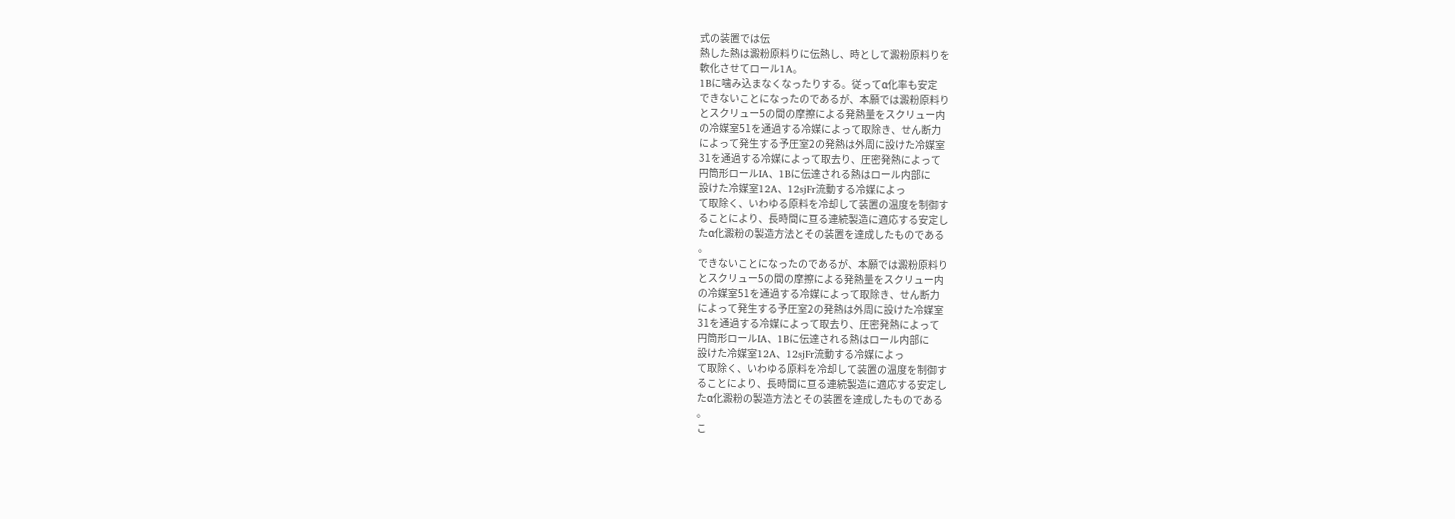式の装置では伝
熱した熱は澱粉原料りに伝熱し、時として澱粉原料りを
軟化させてロール1A。
1Bに噛み込まなくなったりする。従ってα化率も安定
できないことになったのであるが、本願では澱粉原料り
とスクリュー5の間の摩擦による発熱量をスクリュー内
の冷媒室51を通過する冷媒によって取除き、せん断力
によって発生する予圧室2の発熱は外周に設けた冷媒室
31を通過する冷媒によって取去り、圧密発熱によって
円筒形ロールIA、1Bに伝達される熱はロール内部に
設けた冷媒室12A、12sjFr流動する冷媒によっ
て取除く、いわゆる原料を冷却して装置の温度を制御す
ることにより、長時間に亘る連続製造に適応する安定し
たα化澱粉の製造方法とその装置を達成したものである
。
できないことになったのであるが、本願では澱粉原料り
とスクリュー5の間の摩擦による発熱量をスクリュー内
の冷媒室51を通過する冷媒によって取除き、せん断力
によって発生する予圧室2の発熱は外周に設けた冷媒室
31を通過する冷媒によって取去り、圧密発熱によって
円筒形ロールIA、1Bに伝達される熱はロール内部に
設けた冷媒室12A、12sjFr流動する冷媒によっ
て取除く、いわゆる原料を冷却して装置の温度を制御す
ることにより、長時間に亘る連続製造に適応する安定し
たα化澱粉の製造方法とその装置を達成したものである
。
こ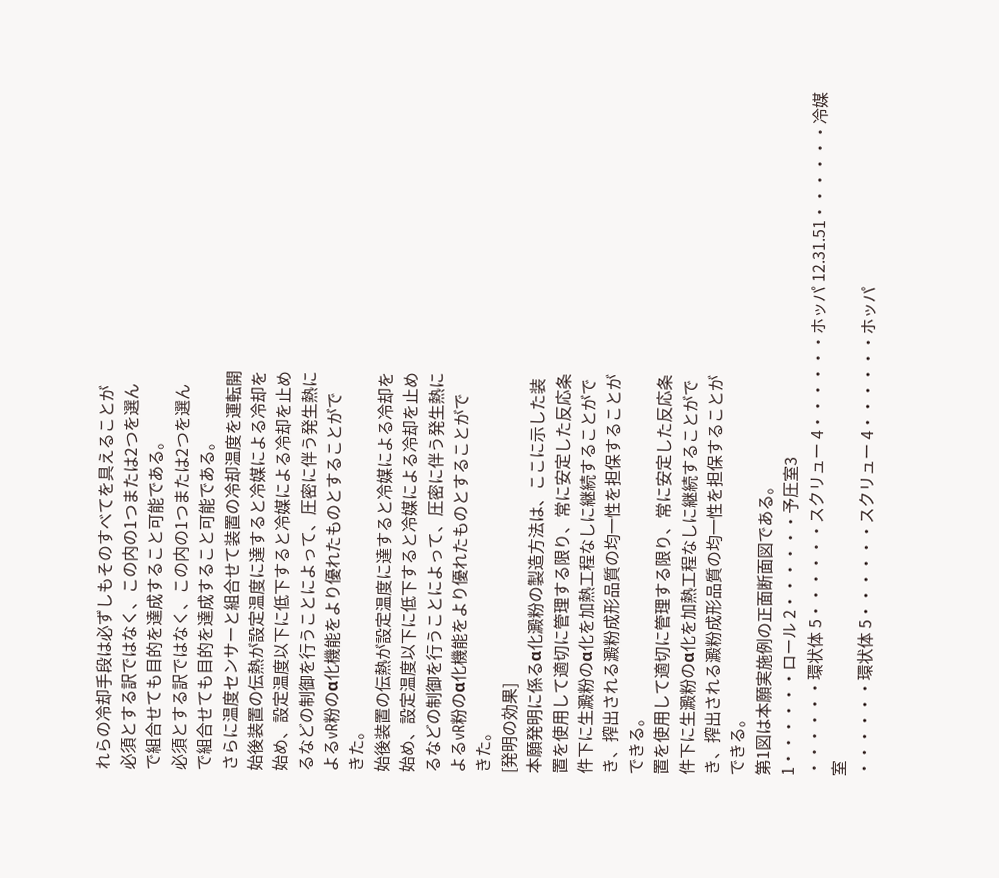れらの冷却手段は必ずしもそのすべてを具えることが
必須とする訳ではなく、この内の1つまたは2つを選ん
で組合せても目的を達成すること可能である。
必須とする訳ではなく、この内の1つまたは2つを選ん
で組合せても目的を達成すること可能である。
さらに温度センサーと組合せて装置の冷却温度を運転開
始後装置の伝熱が設定温度に達すると冷媒による冷却を
始め、設定温度以下に低下すると冷媒による冷却を止め
るなどの制御を行うことによって、圧密に伴う発生熱に
よるvR粉のα化機能をより優れたものとすることがで
きた。
始後装置の伝熱が設定温度に達すると冷媒による冷却を
始め、設定温度以下に低下すると冷媒による冷却を止め
るなどの制御を行うことによって、圧密に伴う発生熱に
よるvR粉のα化機能をより優れたものとすることがで
きた。
[発明の効果]
本願発明に係るα化澱粉の製造方法は、ここに示した装
置を使用して適切に管理する限り、常に安定した反応条
件下に生澱粉のα化を加熱工程なしに継続することがで
き、搾出される澱粉成形品質の均一性を担保することが
できる。
置を使用して適切に管理する限り、常に安定した反応条
件下に生澱粉のα化を加熱工程なしに継続することがで
き、搾出される澱粉成形品質の均一性を担保することが
できる。
第1図は本願実施例の正面断面図である。
1・・・・・・ロール 2・・・・・・予圧室3
・・・・・・環状体 5・・・・・・スクリュー 4・・・・・・ホッパ 12.31.51・・・・・・冷媒室
・・・・・・環状体 5・・・・・・スクリュー 4・・・・・・ホッパ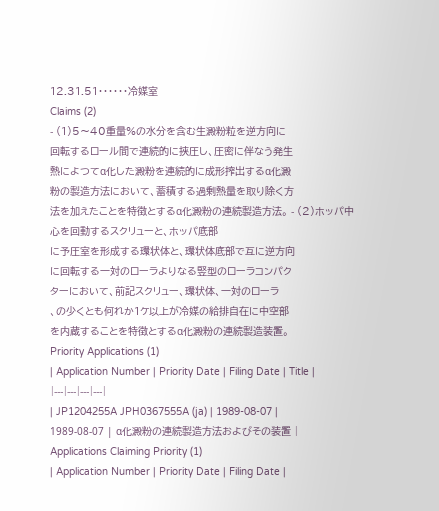12.31.51・・・・・・冷媒室
Claims (2)
- (1)5〜40重量%の水分を含む生澱粉粒を逆方向に
回転するロール間で連続的に挾圧し、圧密に伴なう発生
熱によつてα化した澱粉を連続的に成形搾出するα化澱
粉の製造方法において、蓄積する過剰熱量を取り除く方
法を加えたことを特徴とするα化澱粉の連続製造方法。 - (2)ホッパ中心を回動するスクリューと、ホッパ底部
に予圧室を形成する環状体と、環状体底部で互に逆方向
に回転する一対のローラよりなる竪型のローラコンパク
ターにおいて、前記スクリュー、環状体、一対のローラ
、の少くとも何れか1ケ以上が冷媒の給排自在に中空部
を内蔵することを特徴とするα化澱粉の連続製造装置。
Priority Applications (1)
| Application Number | Priority Date | Filing Date | Title |
|---|---|---|---|
| JP1204255A JPH0367555A (ja) | 1989-08-07 | 1989-08-07 | α化澱粉の連続製造方法およびその装置 |
Applications Claiming Priority (1)
| Application Number | Priority Date | Filing Date |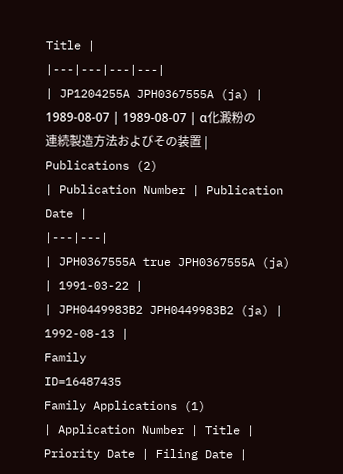Title |
|---|---|---|---|
| JP1204255A JPH0367555A (ja) | 1989-08-07 | 1989-08-07 | α化澱粉の連続製造方法およびその装置 |
Publications (2)
| Publication Number | Publication Date |
|---|---|
| JPH0367555A true JPH0367555A (ja) | 1991-03-22 |
| JPH0449983B2 JPH0449983B2 (ja) | 1992-08-13 |
Family
ID=16487435
Family Applications (1)
| Application Number | Title | Priority Date | Filing Date |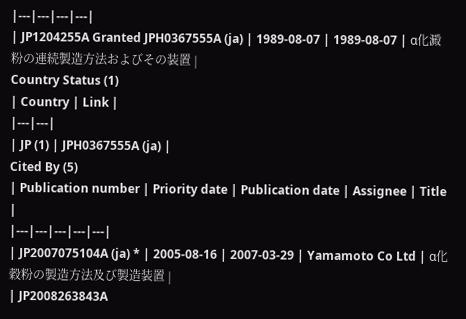|---|---|---|---|
| JP1204255A Granted JPH0367555A (ja) | 1989-08-07 | 1989-08-07 | α化澱粉の連続製造方法およびその装置 |
Country Status (1)
| Country | Link |
|---|---|
| JP (1) | JPH0367555A (ja) |
Cited By (5)
| Publication number | Priority date | Publication date | Assignee | Title |
|---|---|---|---|---|
| JP2007075104A (ja) * | 2005-08-16 | 2007-03-29 | Yamamoto Co Ltd | α化穀粉の製造方法及び製造装置 |
| JP2008263843A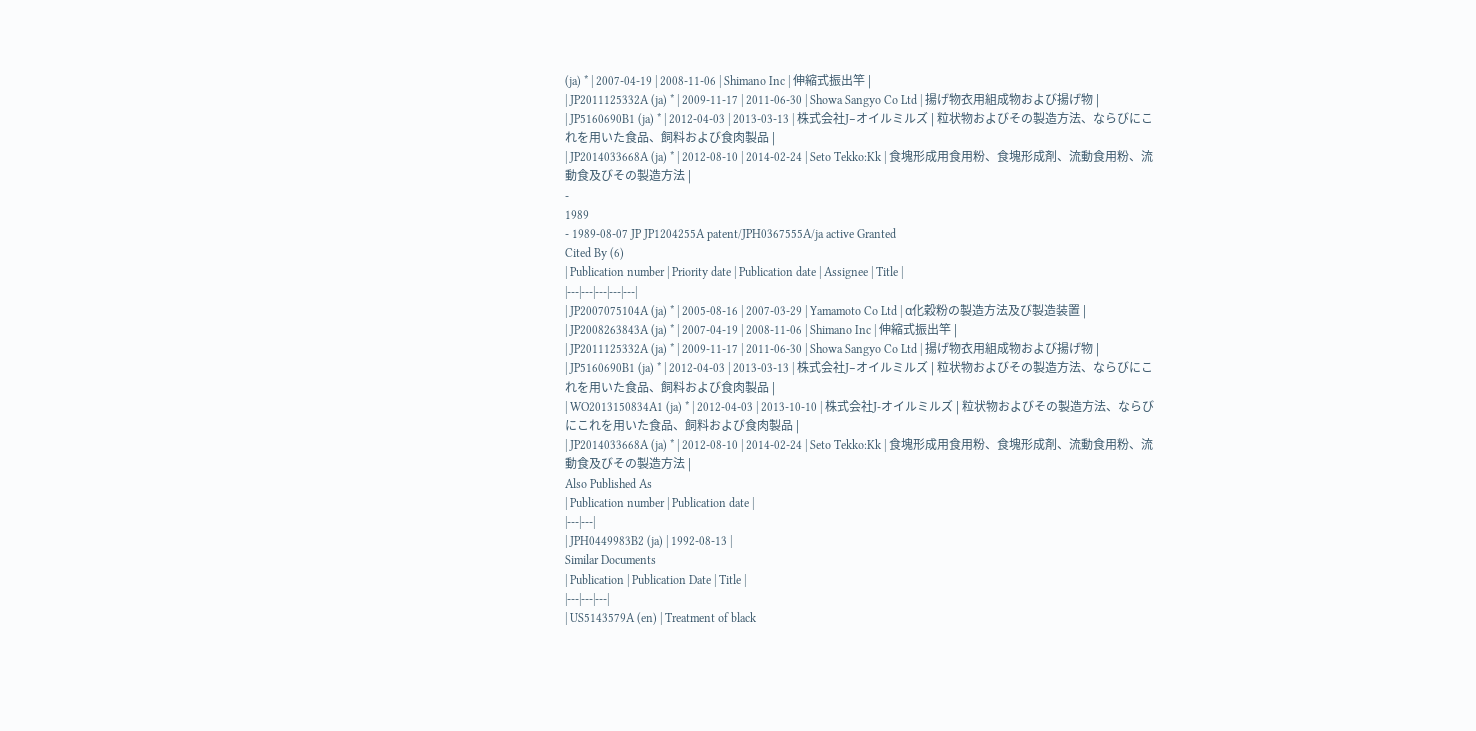(ja) * | 2007-04-19 | 2008-11-06 | Shimano Inc | 伸縮式振出竿 |
| JP2011125332A (ja) * | 2009-11-17 | 2011-06-30 | Showa Sangyo Co Ltd | 揚げ物衣用組成物および揚げ物 |
| JP5160690B1 (ja) * | 2012-04-03 | 2013-03-13 | 株式会社J−オイルミルズ | 粒状物およびその製造方法、ならびにこれを用いた食品、飼料および食肉製品 |
| JP2014033668A (ja) * | 2012-08-10 | 2014-02-24 | Seto Tekko:Kk | 食塊形成用食用粉、食塊形成剤、流動食用粉、流動食及びその製造方法 |
-
1989
- 1989-08-07 JP JP1204255A patent/JPH0367555A/ja active Granted
Cited By (6)
| Publication number | Priority date | Publication date | Assignee | Title |
|---|---|---|---|---|
| JP2007075104A (ja) * | 2005-08-16 | 2007-03-29 | Yamamoto Co Ltd | α化穀粉の製造方法及び製造装置 |
| JP2008263843A (ja) * | 2007-04-19 | 2008-11-06 | Shimano Inc | 伸縮式振出竿 |
| JP2011125332A (ja) * | 2009-11-17 | 2011-06-30 | Showa Sangyo Co Ltd | 揚げ物衣用組成物および揚げ物 |
| JP5160690B1 (ja) * | 2012-04-03 | 2013-03-13 | 株式会社J−オイルミルズ | 粒状物およびその製造方法、ならびにこれを用いた食品、飼料および食肉製品 |
| WO2013150834A1 (ja) * | 2012-04-03 | 2013-10-10 | 株式会社J-オイルミルズ | 粒状物およびその製造方法、ならびにこれを用いた食品、飼料および食肉製品 |
| JP2014033668A (ja) * | 2012-08-10 | 2014-02-24 | Seto Tekko:Kk | 食塊形成用食用粉、食塊形成剤、流動食用粉、流動食及びその製造方法 |
Also Published As
| Publication number | Publication date |
|---|---|
| JPH0449983B2 (ja) | 1992-08-13 |
Similar Documents
| Publication | Publication Date | Title |
|---|---|---|
| US5143579A (en) | Treatment of black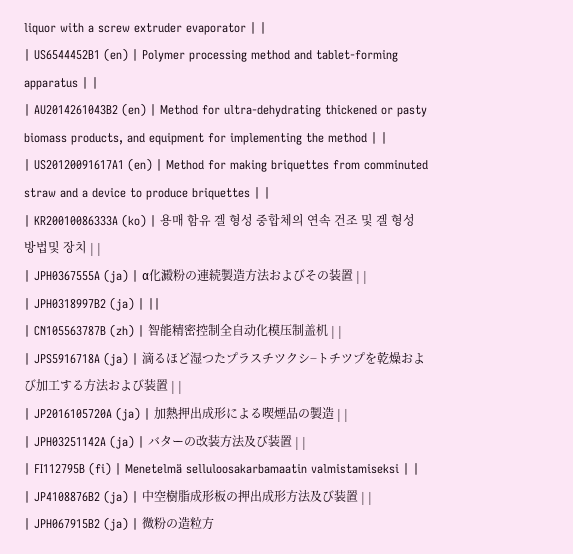liquor with a screw extruder evaporator | |
| US6544452B1 (en) | Polymer processing method and tablet-forming apparatus | |
| AU2014261043B2 (en) | Method for ultra-dehydrating thickened or pasty biomass products, and equipment for implementing the method | |
| US20120091617A1 (en) | Method for making briquettes from comminuted straw and a device to produce briquettes | |
| KR20010086333A (ko) | 용매 함유 겔 형성 중합체의 연속 건조 및 겔 형성 방법및 장치 | |
| JPH0367555A (ja) | α化澱粉の連続製造方法およびその装置 | |
| JPH0318997B2 (ja) | ||
| CN105563787B (zh) | 智能精密控制全自动化模压制盖机 | |
| JPS5916718A (ja) | 滴るほど湿つたプラスチツクシ−トチツプを乾燥および加工する方法および装置 | |
| JP2016105720A (ja) | 加熱押出成形による喫煙品の製造 | |
| JPH03251142A (ja) | バターの改装方法及び装置 | |
| FI112795B (fi) | Menetelmä selluloosakarbamaatin valmistamiseksi | |
| JP4108876B2 (ja) | 中空樹脂成形板の押出成形方法及び装置 | |
| JPH067915B2 (ja) | 微粉の造粒方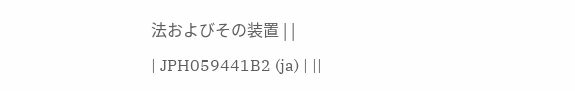法およびその装置 | |
| JPH059441B2 (ja) | ||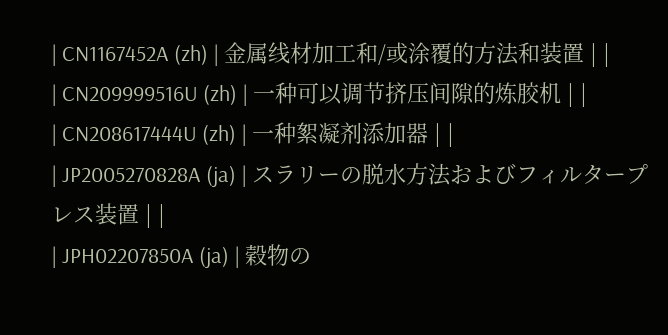| CN1167452A (zh) | 金属线材加工和/或涂覆的方法和装置 | |
| CN209999516U (zh) | 一种可以调节挤压间隙的炼胶机 | |
| CN208617444U (zh) | 一种絮凝剂添加器 | |
| JP2005270828A (ja) | スラリーの脱水方法およびフィルタープレス装置 | |
| JPH02207850A (ja) | 穀物の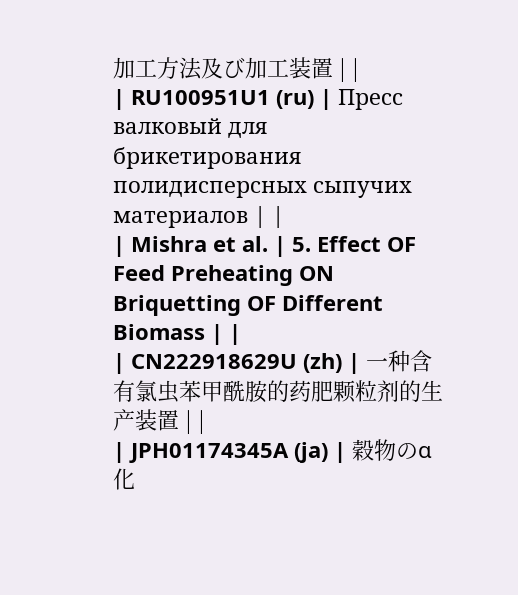加工方法及び加工装置 | |
| RU100951U1 (ru) | Пресс валковый для брикетирования полидисперсных сыпучих материалов | |
| Mishra et al. | 5. Effect OF Feed Preheating ON Briquetting OF Different Biomass | |
| CN222918629U (zh) | 一种含有氯虫苯甲酰胺的药肥颗粒剂的生产装置 | |
| JPH01174345A (ja) | 穀物のα化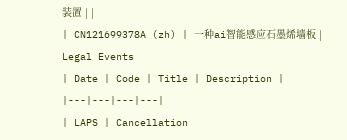装置 | |
| CN121699378A (zh) | 一种ai智能感应石墨烯墙板 |
Legal Events
| Date | Code | Title | Description |
|---|---|---|---|
| LAPS | Cancellation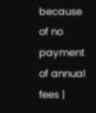because of no payment of annual fees |